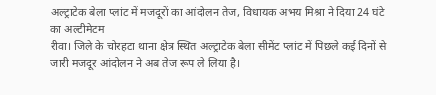अल्ट्राटेक बेला प्लांट में मजदूरों का आंदोलन तेज, विधायक अभय मिश्रा ने दिया 24 घंटे का अल्टीमेटम
रीवा। जिले के चोरहटा थाना क्षेत्र स्थित अल्ट्राटेक बेला सीमेंट प्लांट में पिछले कई दिनों से जारी मजदूर आंदोलन ने अब तेज रूप ले लिया है।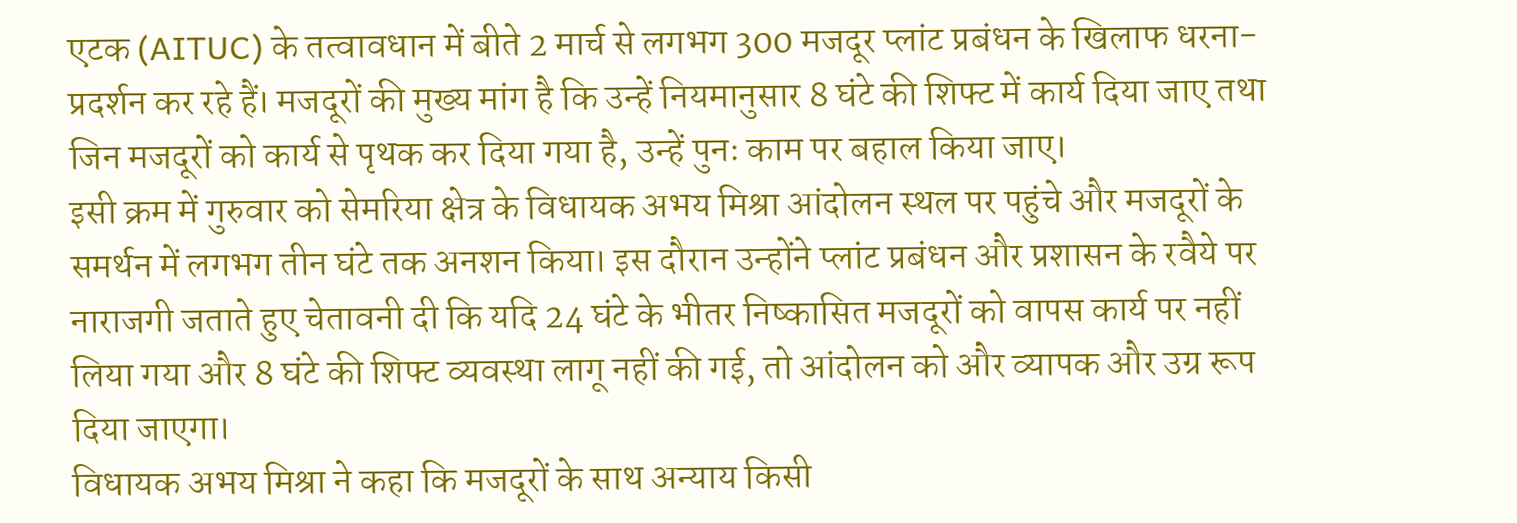एटक (AITUC) के तत्वावधान में बीते 2 मार्च से लगभग 300 मजदूर प्लांट प्रबंधन के खिलाफ धरना-प्रदर्शन कर रहे हैं। मजदूरों की मुख्य मांग है कि उन्हें नियमानुसार 8 घंटे की शिफ्ट में कार्य दिया जाए तथा जिन मजदूरों को कार्य से पृथक कर दिया गया है, उन्हें पुनः काम पर बहाल किया जाए।
इसी क्रम में गुरुवार को सेमरिया क्षेत्र के विधायक अभय मिश्रा आंदोलन स्थल पर पहुंचे और मजदूरों के समर्थन में लगभग तीन घंटे तक अनशन किया। इस दौरान उन्होंने प्लांट प्रबंधन और प्रशासन के रवैये पर नाराजगी जताते हुए चेतावनी दी कि यदि 24 घंटे के भीतर निष्कासित मजदूरों को वापस कार्य पर नहीं लिया गया और 8 घंटे की शिफ्ट व्यवस्था लागू नहीं की गई, तो आंदोलन को और व्यापक और उग्र रूप दिया जाएगा।
विधायक अभय मिश्रा ने कहा कि मजदूरों के साथ अन्याय किसी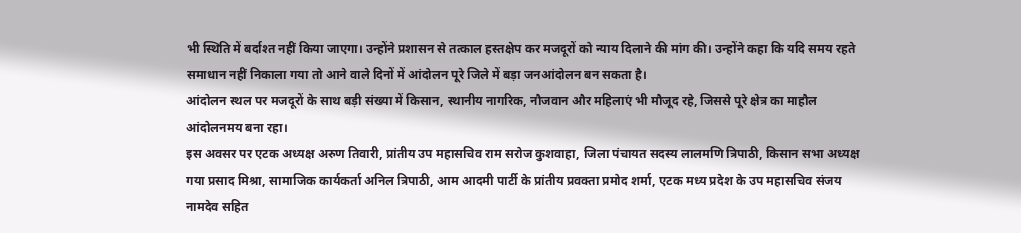भी स्थिति में बर्दाश्त नहीं किया जाएगा। उन्होंने प्रशासन से तत्काल हस्तक्षेप कर मजदूरों को न्याय दिलाने की मांग की। उन्होंने कहा कि यदि समय रहते समाधान नहीं निकाला गया तो आने वाले दिनों में आंदोलन पूरे जिले में बड़ा जनआंदोलन बन सकता है।
आंदोलन स्थल पर मजदूरों के साथ बड़ी संख्या में किसान, स्थानीय नागरिक, नौजवान और महिलाएं भी मौजूद रहे, जिससे पूरे क्षेत्र का माहौल आंदोलनमय बना रहा।
इस अवसर पर एटक अध्यक्ष अरुण तिवारी, प्रांतीय उप महासचिव राम सरोज कुशवाहा, जिला पंचायत सदस्य लालमणि त्रिपाठी, किसान सभा अध्यक्ष गया प्रसाद मिश्रा, सामाजिक कार्यकर्ता अनिल त्रिपाठी, आम आदमी पार्टी के प्रांतीय प्रवक्ता प्रमोद शर्मा, एटक मध्य प्रदेश के उप महासचिव संजय नामदेव सहित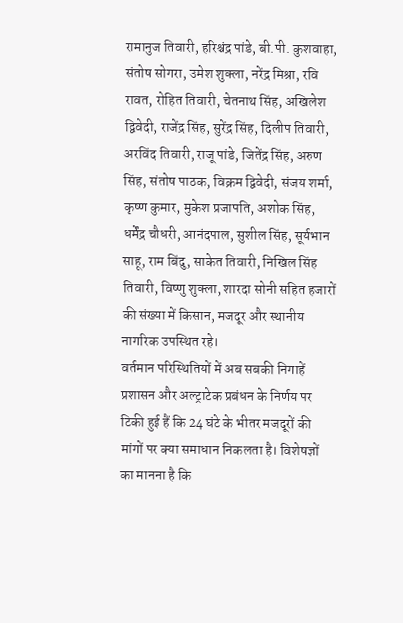रामानुज तिवारी, हरिश्चंद्र पांडे, बी.पी. कुशवाहा, संतोष सोगरा, उमेश शुक्ला, नरेंद्र मिश्रा, रवि रावत, रोहित तिवारी, चेतनाथ सिंह, अखिलेश द्विवेदी, राजेंद्र सिंह, सुरेंद्र सिंह, दिलीप तिवारी, अरविंद तिवारी, राजू पांडे, जितेंद्र सिंह, अरुण सिंह, संतोष पाठक, विक्रम द्विवेदी, संजय शर्मा, कृष्ण कुमार, मुकेश प्रजापति, अशोक सिंह, धर्मेंद्र चौधरी, आनंदपाल, सुशील सिंह, सूर्यभान साहू, राम बिंदु, साकेत तिवारी, निखिल सिंह तिवारी, विष्णु शुक्ला, शारदा सोनी सहित हजारों की संख्या में किसान, मजदूर और स्थानीय नागरिक उपस्थित रहे।
वर्तमान परिस्थितियों में अब सबकी निगाहें प्रशासन और अल्ट्राटेक प्रबंधन के निर्णय पर टिकी हुई हैं कि 24 घंटे के भीतर मजदूरों की मांगों पर क्या समाधान निकलता है। विशेषज्ञों का मानना है कि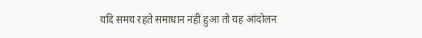यदि समय रहते समाधान नहीं हुआ तो यह आंदोलन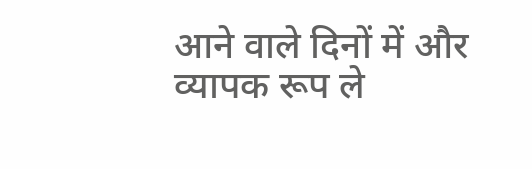आने वाले दिनों में और व्यापक रूप ले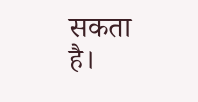सकता है।